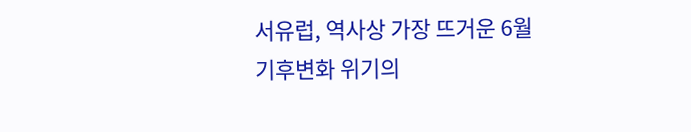서유럽, 역사상 가장 뜨거운 6월
기후변화 위기의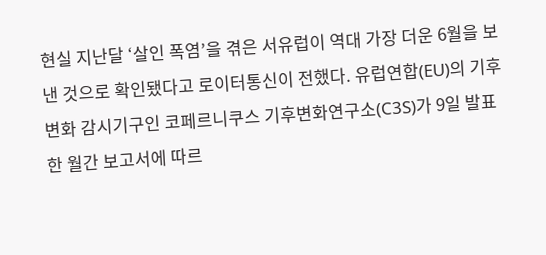현실 지난달 ‘살인 폭염’을 겪은 서유럽이 역대 가장 더운 6월을 보낸 것으로 확인됐다고 로이터통신이 전했다. 유럽연합(EU)의 기후변화 감시기구인 코페르니쿠스 기후변화연구소(C3S)가 9일 발표한 월간 보고서에 따르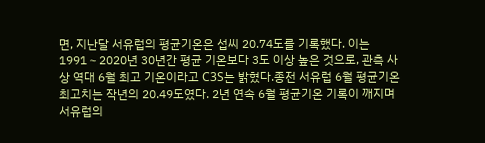면, 지난달 서유럽의 평균기온은 섭씨 20.74도를 기록했다. 이는 1991∼2020년 30년간 평균 기온보다 3도 이상 높은 것으로, 관측 사상 역대 6월 최고 기온이라고 C3S는 밝혔다.종전 서유럽 6월 평균기온 최고치는 작년의 20.49도였다. 2년 연속 6월 평균기온 기록이 깨지며 서유럽의